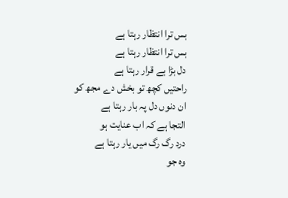بس ترا انتظار رہتا ہے
بس ترا انتظار رہتا ہے
دل بڑا بے قرار رہتا ہے
راحتیں کچھ تو بخش دے مجھ کو
ان دنوں دل پہ بار رہتا ہے
التجا ہے کہ اب عنایت ہو
درد رگ رگ میں یار رہتا ہے
وہ جو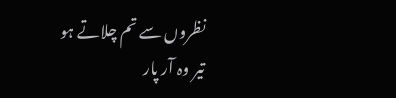نظروں سے تم چلاتے ہو
تیر وہ آر پار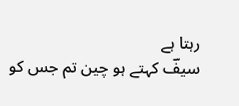رہتا ہے
سیفؔ کہتے ہو چین تم جس کو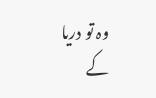وہ تو دریا کے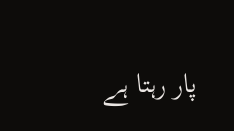پار رہتا ہے